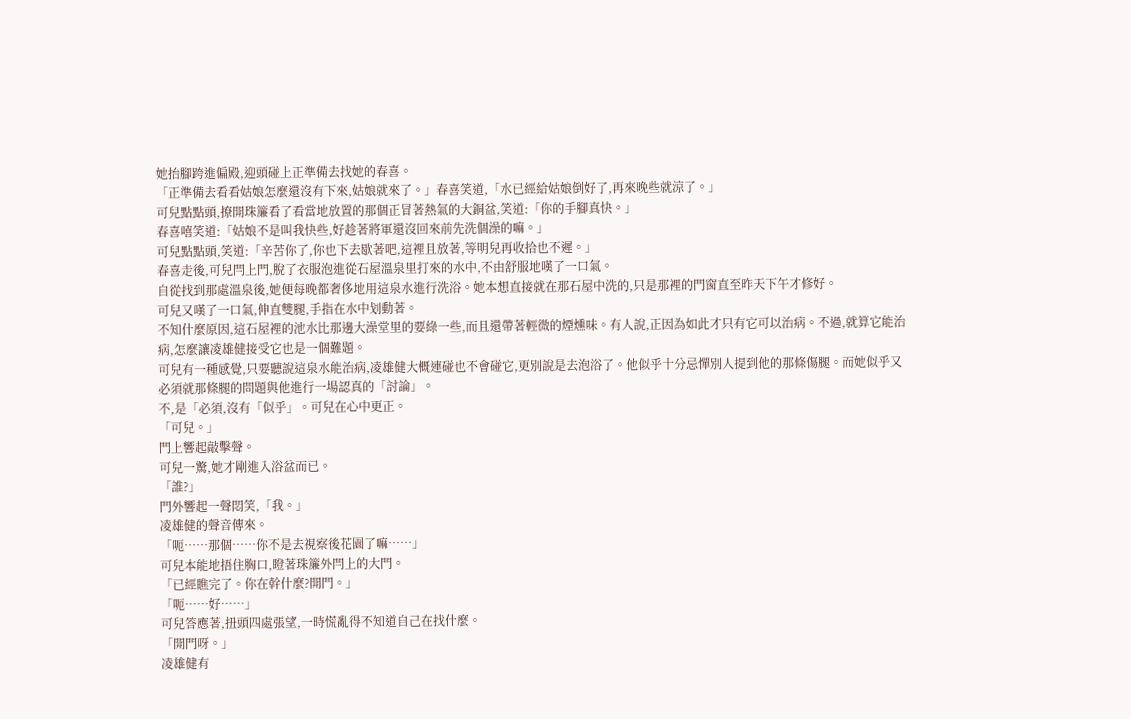她抬腳跨進偏殿,迎頭碰上正準備去找她的春喜。
「正準備去看看姑娘怎麼還沒有下來,姑娘就來了。」春喜笑道,「水已經給姑娘倒好了,再來晚些就涼了。」
可兒點點頭,撩開珠簾看了看當地放置的那個正冒著熱氣的大銅盆,笑道:「你的手腳真快。」
春喜嘻笑道:「姑娘不是叫我快些,好趁著將軍還沒回來前先洗個澡的嘛。」
可兒點點頭,笑道:「辛苦你了,你也下去歇著吧,這裡且放著,等明兒再收拾也不遲。」
春喜走後,可兒閂上門,脫了衣服泡進從石屋溫泉里打來的水中,不由舒服地嘆了一口氣。
自從找到那處溫泉後,她便每晚都奢侈地用這泉水進行洗浴。她本想直接就在那石屋中洗的,只是那裡的門窗直至昨天下午才修好。
可兒又嘆了一口氣,伸直雙腿,手指在水中划動著。
不知什麼原因,這石屋裡的池水比那邊大澡堂里的要綠一些,而且還帶著輕微的煙燻味。有人說,正因為如此才只有它可以治病。不過,就算它能治病,怎麼讓凌雄健接受它也是一個難題。
可兒有一種感覺,只要聽說這泉水能治病,凌雄健大概連碰也不會碰它,更別說是去泡浴了。他似乎十分忌憚別人提到他的那條傷腿。而她似乎又必須就那條腿的問題與他進行一場認真的「討論」。
不,是「必須,沒有「似乎」。可兒在心中更正。
「可兒。」
門上響起敲擊聲。
可兒一驚,她才剛進入浴盆而已。
「誰?」
門外響起一聲悶笑,「我。」
凌雄健的聲音傳來。
「呃……那個……你不是去視察後花園了嘛……」
可兒本能地捂住胸口,瞪著珠簾外閂上的大門。
「已經瞧完了。你在幹什麼?開門。」
「呃……好……」
可兒答應著,扭頭四處張望,一時慌亂得不知道自己在找什麼。
「開門呀。」
凌雄健有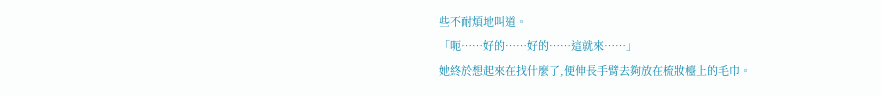些不耐煩地叫道。
「呃……好的……好的……這就來……」
她終於想起來在找什麼了,便伸長手臂去夠放在梳妝檯上的毛巾。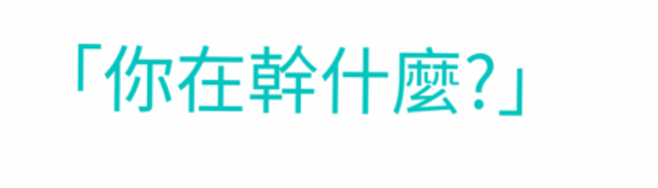「你在幹什麼?」